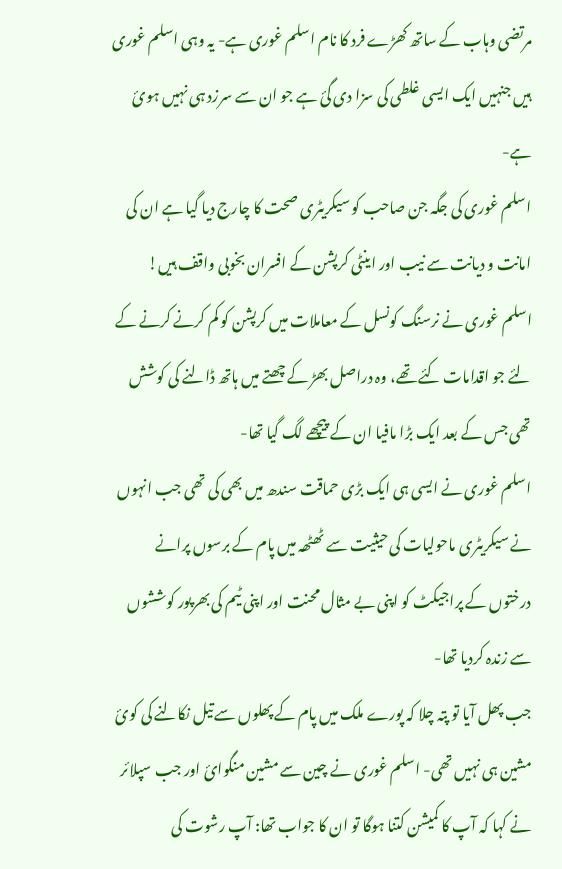مرتضی وہاب کے ساتھ کھڑے فرد کا نام اسلم غوری ہے- یہ وہی اسلم غوری ہیں جنہیں ایک ایسی غلطی کی سزا دی گئ ہے جو ان سے سرزد ہی نہیں ہوئ ہے-
اسلم غوری کی جگہ جن صاحب کو سیکریٹری صحت کا چارج دیا گیا ہے ان کی امانت و دیانت سے نیب اور اینٹی کرپشن کے افسران بخوبی واقف ہیں!
اسلم غوری نے نرسنگ کونسل کے معاملات میں کرپشن کو کم کرنے کرنے کے لئے جو اقدامات کئے تھے، وہ دراصل بھڑ کے چھتے میں ہاتھ ڈالنے کی کوشش تھی جس کے بعد ایک بڑا مافیا ان کے پیچھے لگ گیا تھا-
اسلم غوری نے ایسی ہی ایک بڑی حماقت سندھ میں بھی کی تھی جب انہوں نے سیکریٹری ماحولیات کی حیثیت سے ٹھٹھہ میں پام کے برسوں پرانے درختوں کے پراجیکٹ کو اپنی بے مثال محنت اور اپنی ٹیم کی بھرپور کوششوں سے زندہ کردیا تھا-
جب پھل آیا تو پتہ چلا کہ پورے ملک میں پام کے پھلوں سے تیل نکالنے کی کوئ مشین ہی نہیں تھی- اسلم غوری نے چین سے مشین منگوائ اور جب سپلائر نے کہا کہ آپ کا کمیشن کتنا ہوگا تو ان کا جواب تھا: آپ رشوت کی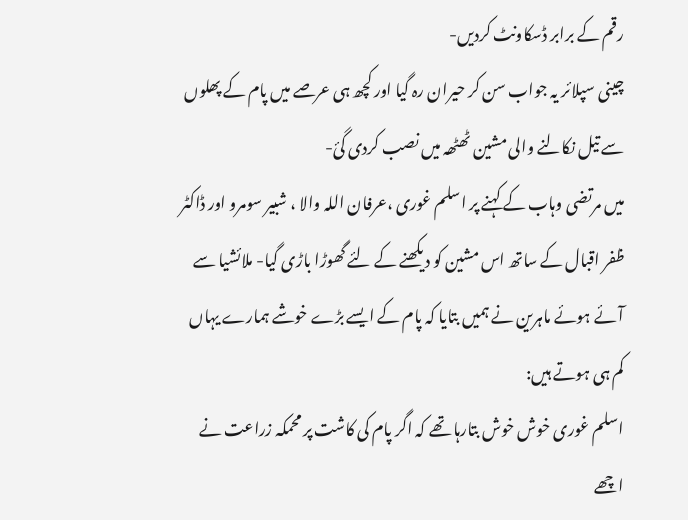رقم کے برابر ڈسکاونٹ کردیں-
چینی سپلائر یہ جواب سن کر حیران رہ گیا اور کچھ ہی عرصے میں پام کے پھلوں سے تیل نکالنے والی مشین ٹھٹھہ میں نصب کردی گئ-
میں مرتضی وہاب کے کہنے پر اسلم غوری ،عرفان اللہ والا ، شبیر سومرو اور ڈاکٹر ظفر اقبال کے ساتھ اس مشین کو دیکھنے کے لئے گھوڑا باڑی گیا- ملائشیا سے آئے ہوئے ماہرین نے ہمیں بتایا کہ پام کے ایسے بڑے خوشے ہمارے یہاں کم ہی ہوتے ہیں:
اسلم غوری خوش خوش بتارہا تھے کہ اگر پام کی کاشت پر محمکہ زراعت نے اچھے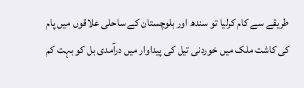طریقے سے کام کرلیا تو سندھ اور بلوچستان کے ساحلی علاقوں میں پام کی کاشت ملک میں خوردنی تیل کی پیداوار میں درآمدی بل کو بہت کم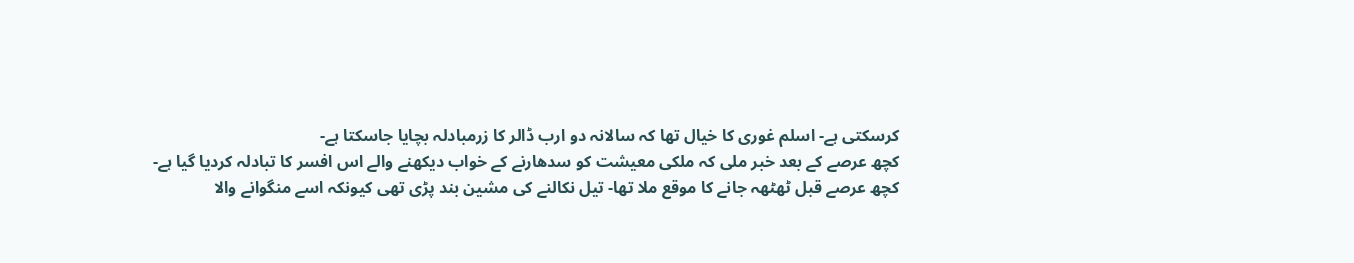کرسکتی ہے- اسلم غوری کا خیال تھا کہ سالانہ دو ارب ڈالر کا زرمبادلہ بچایا جاسکتا ہے-
کچھ عرصے کے بعد خبر ملی کہ ملکی معیشت کو سدھارنے کے خواب دیکھنے والے اس افسر کا تبادلہ کردیا گیا ہے-
کچھ عرصے قبل ٹھٹھہ جانے کا موقع ملا تھا- تیل نکالنے کی مشین بند پڑی تھی کیونکہ اسے منگوانے والا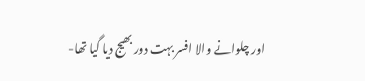اور چلوانے والا افسر بہت دور بھیج دیا گیا تھا-